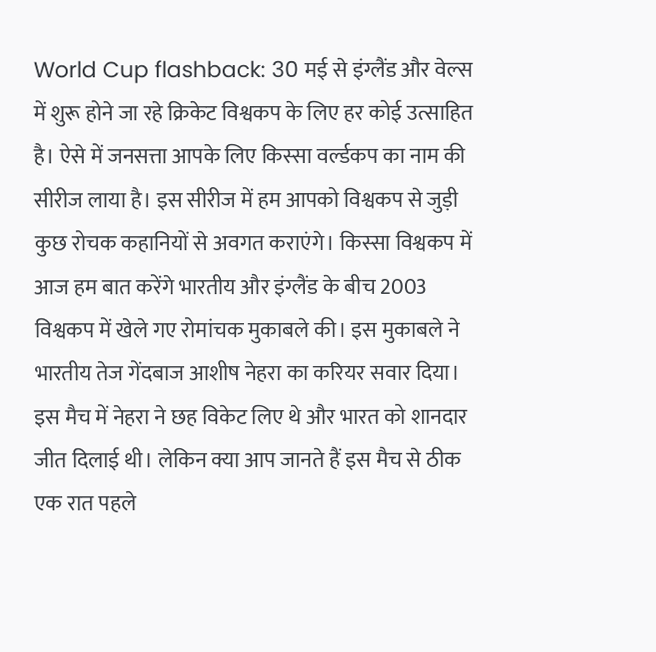World Cup flashback: 30 मई से इंग्लैंड और वेल्स में शुरू होने जा रहे क्रिकेट विश्वकप के लिए हर कोई उत्साहित है। ऐसे में जनसत्ता आपके लिए किस्सा वर्ल्डकप का नाम की सीरीज लाया है। इस सीरीज में हम आपको विश्वकप से जुड़ी कुछ रोचक कहानियों से अवगत कराएंगे। किस्सा विश्वकप में आज हम बात करेंगे भारतीय और इंग्लैंड के बीच 2003 विश्वकप में खेले गए रोमांचक मुकाबले की। इस मुकाबले ने भारतीय तेज गेंदबाज आशीष नेहरा का करियर सवार दिया। इस मैच में नेहरा ने छह विकेट लिए थे और भारत को शानदार जीत दिलाई थी। लेकिन क्या आप जानते हैं इस मैच से ठीक एक रात पहले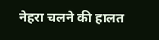नेहरा चलने की हालत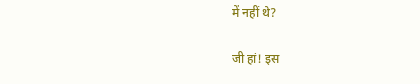में नहीं थे?

जी हां! इस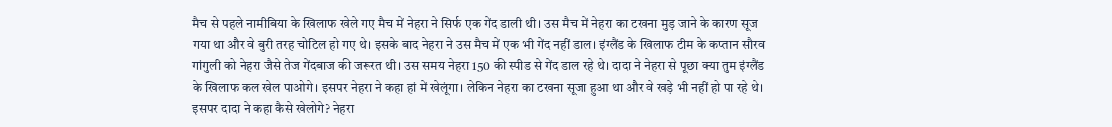मैच से पहले नामीबिया के खिलाफ खेले गए मैच में नेहरा ने सिर्फ एक गेंद डाली थी। उस मैच में नेहरा का टखना मुड़ जाने के कारण सूज गया था और वे बुरी तरह चोटिल हो गए थे। इसके बाद नेहरा ने उस मैच में एक भी गेंद नहीं डाल। इंग्लैंड के खिलाफ टीम के कप्तान सौरव गांगुली को नेहरा जैसे तेज गेंदबाज की जरूरत थी। उस समय नेहरा 150 की स्पीड से गेंद डाल रहे थे। दादा ने नेहरा से पूछा क्या तुम इंग्लैंड के खिलाफ कल खेल पाओगे। इसपर नेहरा ने कहा हां में खेलूंगा। लेकिन नेहरा का टखना सूजा हुआ था और वे खड़े भी नहीं हो पा रहे थे। इसपर दादा ने कहा कैसे खेलोगे? नेहरा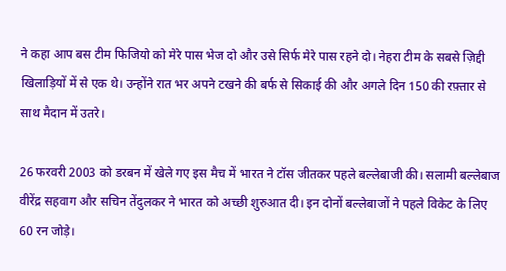ने कहा आप बस टीम फिजियो को मेरे पास भेज दो और उसे सिर्फ मेरे पास रहने दो। नेहरा टीम के सबसे ज़िद्दी खिलाड़ियों में से एक थे। उन्होंने रात भर अपने टखने की बर्फ से सिकाई की और अगले दिन 150 की रफ़्तार से साथ मैदान में उतरे।

26 फरवरी 2003 को डरबन में खेले गए इस मैच में भारत ने टॉस जीतकर पहले बल्लेबाजी की। सलामी बल्लेबाज वीरेंद्र सहवाग और सचिन तेंदुलकर ने भारत को अच्छी शुरुआत दी। इन दोनों बल्लेबाजों ने पहले विकेट के लिए 60 रन जोड़े।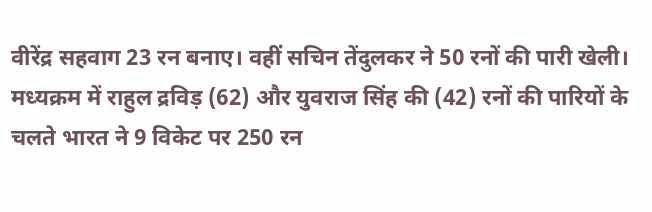वीरेंद्र सहवाग 23 रन बनाए। वहीं सचिन तेंदुलकर ने 50 रनों की पारी खेली। मध्यक्रम में राहुल द्रविड़ (62) और युवराज सिंह की (42) रनों की पारियों के चलते भारत ने 9 विकेट पर 250 रन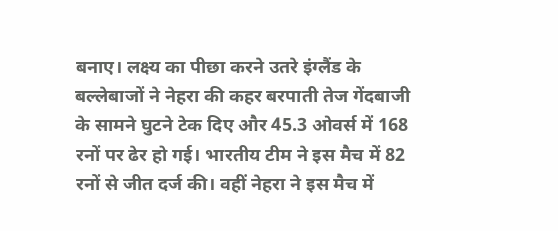बनाए। लक्ष्य का पीछा करने उतरे इंग्लैंड के बल्लेबाजों ने नेहरा की कहर बरपाती तेज गेंदबाजी के सामने घुटने टेक दिए और 45.3 ओवर्स में 168 रनों पर ढेर हो गई। भारतीय टीम ने इस मैच में 82 रनों से जीत दर्ज की। वहीं नेहरा ने इस मैच में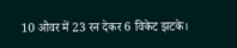10 ओवर में 23 रन देकर 6 विकेट झटके।